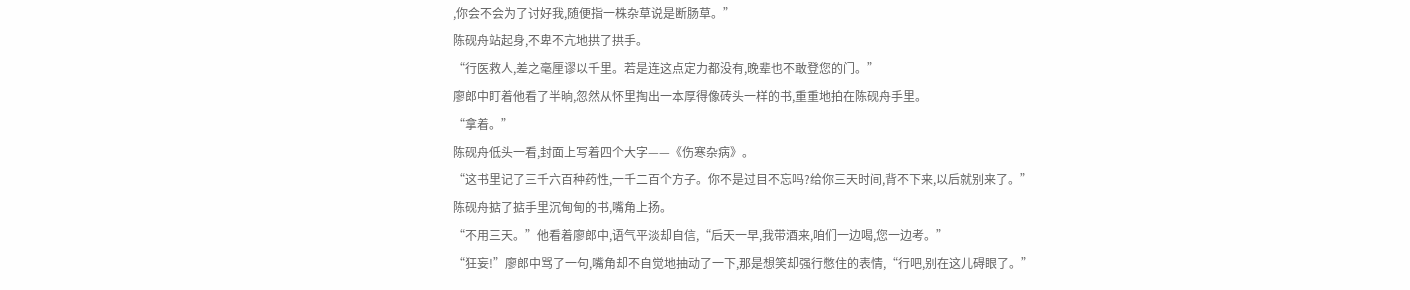,你会不会为了讨好我,随便指一株杂草说是断肠草。”
陈砚舟站起身,不卑不亢地拱了拱手。
“行医救人,差之毫厘谬以千里。若是连这点定力都没有,晚辈也不敢登您的门。”
廖郎中盯着他看了半晌,忽然从怀里掏出一本厚得像砖头一样的书,重重地拍在陈砚舟手里。
“拿着。”
陈砚舟低头一看,封面上写着四个大字——《伤寒杂病》。
“这书里记了三千六百种药性,一千二百个方子。你不是过目不忘吗?给你三天时间,背不下来,以后就别来了。”
陈砚舟掂了掂手里沉甸甸的书,嘴角上扬。
“不用三天。”他看着廖郎中,语气平淡却自信,“后天一早,我带酒来,咱们一边喝,您一边考。”
“狂妄!”廖郎中骂了一句,嘴角却不自觉地抽动了一下,那是想笑却强行憋住的表情,“行吧,别在这儿碍眼了。”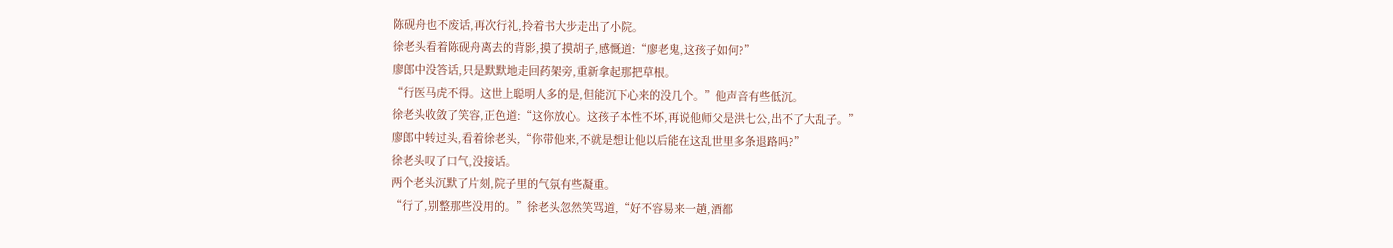陈砚舟也不废话,再次行礼,拎着书大步走出了小院。
徐老头看着陈砚舟离去的背影,摸了摸胡子,感慨道:“廖老鬼,这孩子如何?”
廖郎中没答话,只是默默地走回药架旁,重新拿起那把草根。
“行医马虎不得。这世上聪明人多的是,但能沉下心来的没几个。”他声音有些低沉。
徐老头收敛了笑容,正色道:“这你放心。这孩子本性不坏,再说他师父是洪七公,出不了大乱子。”
廖郎中转过头,看着徐老头,“你带他来,不就是想让他以后能在这乱世里多条退路吗?”
徐老头叹了口气,没接话。
两个老头沉默了片刻,院子里的气氛有些凝重。
“行了,别整那些没用的。”徐老头忽然笑骂道,“好不容易来一趟,酒都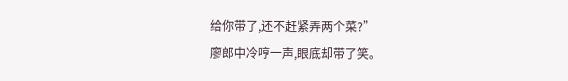给你带了,还不赶紧弄两个菜?”
廖郎中冷哼一声,眼底却带了笑。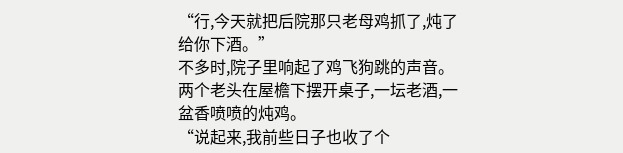“行,今天就把后院那只老母鸡抓了,炖了给你下酒。”
不多时,院子里响起了鸡飞狗跳的声音。
两个老头在屋檐下摆开桌子,一坛老酒,一盆香喷喷的炖鸡。
“说起来,我前些日子也收了个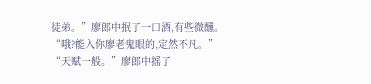徒弟。”廖郎中抿了一口酒,有些微醺。
“哦?能入你廖老鬼眼的,定然不凡。”
“天赋一般。”廖郎中摇了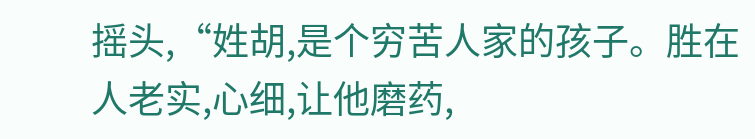摇头,“姓胡,是个穷苦人家的孩子。胜在人老实,心细,让他磨药,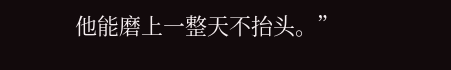他能磨上一整天不抬头。”